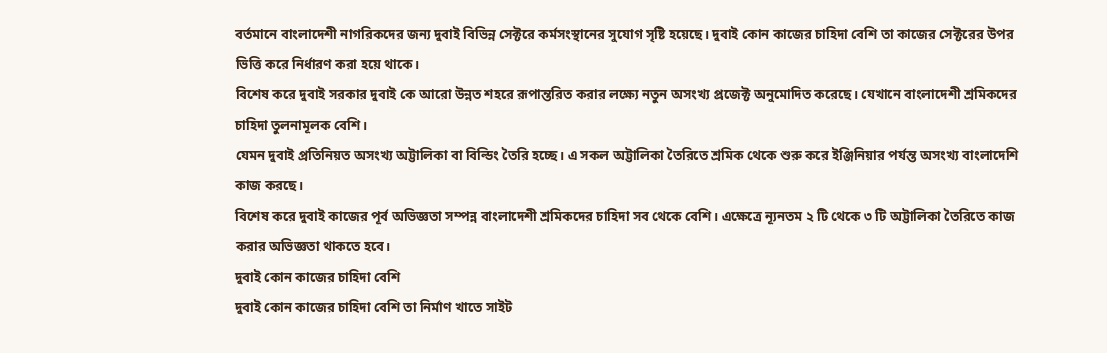বর্তমানে বাংলাদেশী নাগরিকদের জন্য দুবাই বিভিন্ন সেক্টরে কর্মসংস্থানের সুযোগ সৃষ্টি হয়েছে। দুবাই কোন কাজের চাহিদা বেশি তা কাজের সেক্টরের উপর ভিত্তি করে নির্ধারণ করা হয়ে থাকে।
বিশেষ করে দুবাই সরকার দুবাই কে আরো উন্নত শহরে রূপান্তরিত করার লক্ষ্যে নতুন অসংখ্য প্রজেক্ট অনুমোদিত করেছে। যেখানে বাংলাদেশী শ্রমিকদের চাহিদা তুলনামূলক বেশি।
যেমন দুবাই প্রতিনিয়ত অসংখ্য অট্টালিকা বা বিল্ডিং তৈরি হচ্ছে। এ সকল অট্টালিকা তৈরিতে শ্রমিক থেকে শুরু করে ইঞ্জিনিয়ার পর্যন্ত অসংখ্য বাংলাদেশি কাজ করছে।
বিশেষ করে দুবাই কাজের পূর্ব অভিজ্ঞতা সম্পন্ন বাংলাদেশী শ্রমিকদের চাহিদা সব থেকে বেশি। এক্ষেত্রে ন্যূনতম ২ টি থেকে ৩ টি অট্টালিকা তৈরিতে কাজ করার অভিজ্ঞতা থাকতে হবে।
দুবাই কোন কাজের চাহিদা বেশি
দুবাই কোন কাজের চাহিদা বেশি তা নির্মাণ খাতে সাইট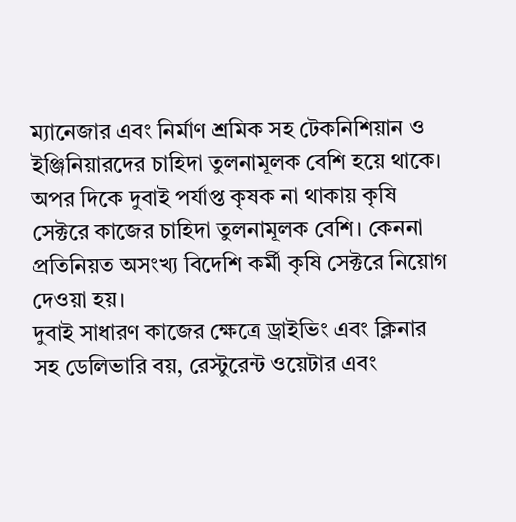ম্যানেজার এবং নির্মাণ শ্রমিক সহ টেকনিশিয়ান ও ইঞ্জিনিয়ারদের চাহিদা তুলনামূলক বেশি হয়ে থাকে।
অপর দিকে দুবাই পর্যাপ্ত কৃষক না থাকায় কৃষি সেক্টরে কাজের চাহিদা তুলনামূলক বেশি। কেননা প্রতিনিয়ত অসংখ্য বিদেশি কর্মী কৃষি সেক্টরে নিয়োগ দেওয়া হয়।
দুবাই সাধারণ কাজের ক্ষেত্রে ড্রাইভিং এবং ক্লিনার সহ ডেলিভারি বয়, রেস্টুরেন্ট ওয়েটার এবং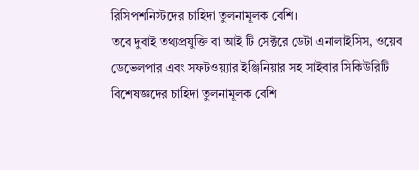রিসিপশনিস্টদের চাহিদা তুলনামূলক বেশি।
তবে দুবাই তথ্যপ্রযুক্তি বা আই টি সেক্টরে ডেটা এনালাইসিস, ওয়েব ডেভেলপার এবং সফটওয়্যার ইঞ্জিনিয়ার সহ সাইবার সিকিউরিটি বিশেষজ্ঞদের চাহিদা তুলনামূলক বেশি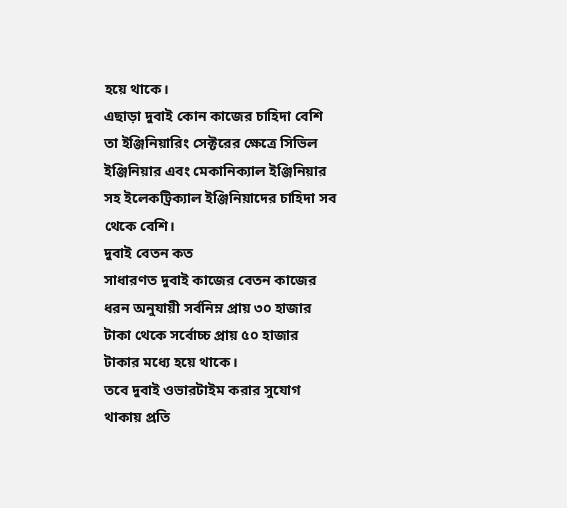হয়ে থাকে।
এছাড়া দুবাই কোন কাজের চাহিদা বেশি তা ইঞ্জিনিয়ারিং সেক্টরের ক্ষেত্রে সিভিল ইঞ্জিনিয়ার এবং মেকানিক্যাল ইঞ্জিনিয়ার সহ ইলেকট্রিক্যাল ইঞ্জিনিয়াদের চাহিদা সব থেকে বেশি।
দুবাই বেতন কত
সাধারণত দুবাই কাজের বেতন কাজের ধরন অনুযায়ী সর্বনিম্ন প্রায় ৩০ হাজার টাকা থেকে সর্বোচ্চ প্রায় ৫০ হাজার টাকার মধ্যে হয়ে থাকে।
তবে দুবাই ওভারটাইম করার সুযোগ থাকায় প্রতি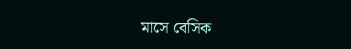মাসে বেসিক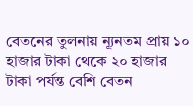বেতনের তুলনায় ন্যূনতম প্রায় ১০ হাজার টাকা থেকে ২০ হাজার টাকা পর্যন্ত বেশি বেতন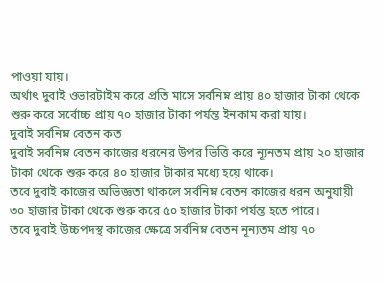পাওয়া যায়।
অর্থাৎ দুবাই ওভারটাইম করে প্রতি মাসে সর্বনিম্ন প্রায় ৪০ হাজার টাকা থেকে শুরু করে সর্বোচ্চ প্রায় ৭০ হাজার টাকা পর্যন্ত ইনকাম করা যায়।
দুবাই সর্বনিম্ন বেতন কত
দুবাই সর্বনিম্ন বেতন কাজের ধরনের উপর ভিত্তি করে ন্যূনতম প্রায় ২০ হাজার টাকা থেকে শুরু করে ৪০ হাজার টাকার মধ্যে হয়ে থাকে।
তবে দুবাই কাজের অভিজ্ঞতা থাকলে সর্বনিম্ন বেতন কাজের ধরন অনুযায়ী ৩০ হাজার টাকা থেকে শুরু করে ৫০ হাজার টাকা পর্যন্ত হতে পারে।
তবে দুবাই উচ্চপদস্থ কাজের ক্ষেত্রে সর্বনিম্ন বেতন নূন্যতম প্রায় ৭০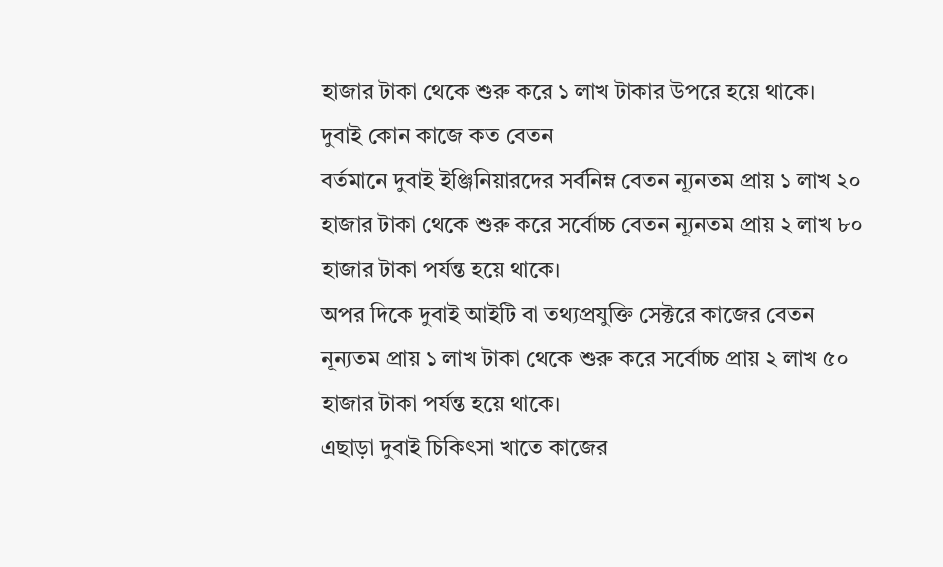হাজার টাকা থেকে শুরু করে ১ লাখ টাকার উপরে হয়ে থাকে।
দুবাই কোন কাজে কত বেতন
বর্তমানে দুবাই ইঞ্জিনিয়ারদের সর্বনিম্ন বেতন ন্যূনতম প্রায় ১ লাখ ২০ হাজার টাকা থেকে শুরু করে সর্বোচ্চ বেতন ন্যূনতম প্রায় ২ লাখ ৮০ হাজার টাকা পর্যন্ত হয়ে থাকে।
অপর দিকে দুবাই আইটি বা তথ্যপ্রযুক্তি সেক্টরে কাজের বেতন নূন্যতম প্রায় ১ লাখ টাকা থেকে শুরু করে সর্বোচ্চ প্রায় ২ লাখ ৫০ হাজার টাকা পর্যন্ত হয়ে থাকে।
এছাড়া দুবাই চিকিৎসা খাতে কাজের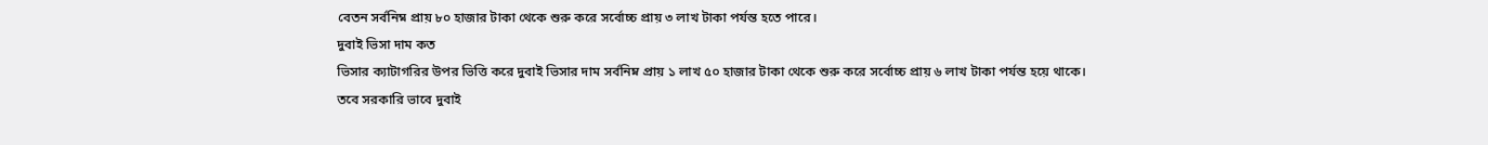বেতন সর্বনিম্ন প্রায় ৮০ হাজার টাকা থেকে শুরু করে সর্বোচ্চ প্রায় ৩ লাখ টাকা পর্যন্ত হতে পারে।
দুবাই ভিসা দাম কত
ভিসার ক্যাটাগরির উপর ভিত্তি করে দুবাই ভিসার দাম সর্বনিম্ন প্রায় ১ লাখ ৫০ হাজার টাকা থেকে শুরু করে সর্বোচ্চ প্রায় ৬ লাখ টাকা পর্যন্ত হয়ে থাকে।
তবে সরকারি ভাবে দুবাই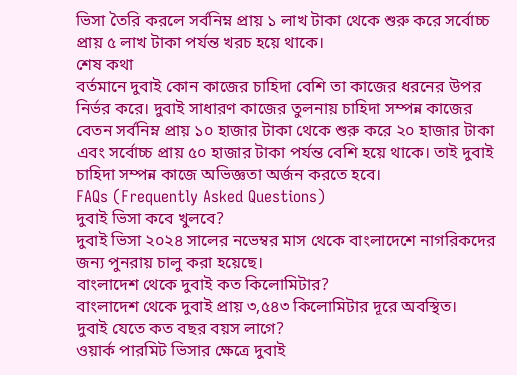ভিসা তৈরি করলে সর্বনিম্ন প্রায় ১ লাখ টাকা থেকে শুরু করে সর্বোচ্চ প্রায় ৫ লাখ টাকা পর্যন্ত খরচ হয়ে থাকে।
শেষ কথা
বর্তমানে দুবাই কোন কাজের চাহিদা বেশি তা কাজের ধরনের উপর নির্ভর করে। দুবাই সাধারণ কাজের তুলনায় চাহিদা সম্পন্ন কাজের বেতন সর্বনিম্ন প্রায় ১০ হাজার টাকা থেকে শুরু করে ২০ হাজার টাকা এবং সর্বোচ্চ প্রায় ৫০ হাজার টাকা পর্যন্ত বেশি হয়ে থাকে। তাই দুবাই চাহিদা সম্পন্ন কাজে অভিজ্ঞতা অর্জন করতে হবে।
FAQs (Frequently Asked Questions)
দুবাই ভিসা কবে খুলবে?
দুবাই ভিসা ২০২৪ সালের নভেম্বর মাস থেকে বাংলাদেশে নাগরিকদের জন্য পুনরায় চালু করা হয়েছে।
বাংলাদেশ থেকে দুবাই কত কিলোমিটার?
বাংলাদেশ থেকে দুবাই প্রায় ৩,৫৪৩ কিলোমিটার দূরে অবস্থিত।
দুবাই যেতে কত বছর বয়স লাগে?
ওয়ার্ক পারমিট ভিসার ক্ষেত্রে দুবাই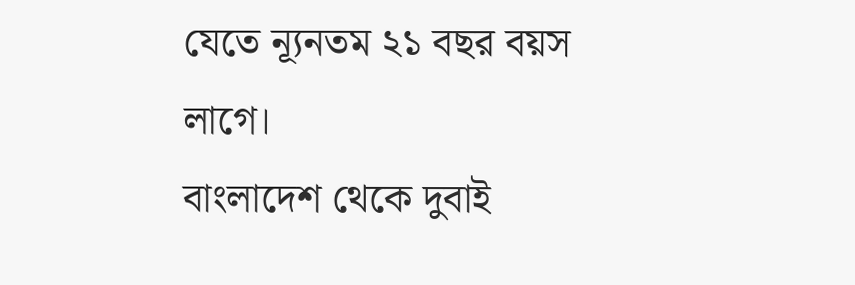যেতে ন্যূনতম ২১ বছর বয়স লাগে।
বাংলাদেশ থেকে দুবাই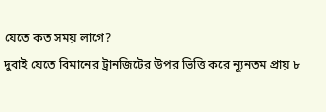যেতে কত সময় লাগে?
দুবাই যেতে বিমানের ট্রানজিটের উপর ভিত্তি করে ন্যূনতম প্রায় ৮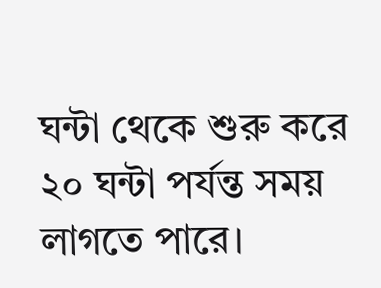ঘন্টা থেকে শুরু করে ২০ ঘন্টা পর্যন্ত সময় লাগতে পারে।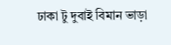ঢাকা টু দুবাই বিমান ভাড়া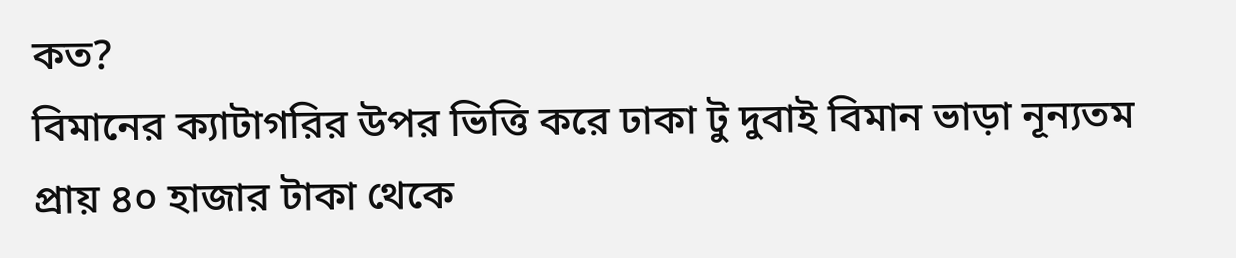কত?
বিমানের ক্যাটাগরির উপর ভিত্তি করে ঢাকা টু দুবাই বিমান ভাড়া নূন্যতম প্রায় ৪০ হাজার টাকা থেকে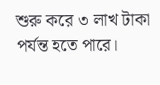শুরু করে ৩ লাখ টাকা পর্যন্ত হতে পারে।